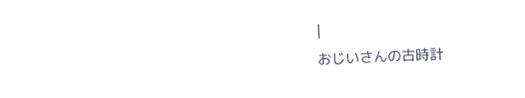|
おじいさんの古時計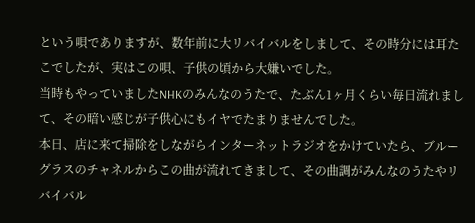という唄でありますが、数年前に大リバイバルをしまして、その時分には耳たこでしたが、実はこの唄、子供の頃から大嫌いでした。
当時もやっていましたNHKのみんなのうたで、たぶん1ヶ月くらい毎日流れまして、その暗い感じが子供心にもイヤでたまりませんでした。
本日、店に来て掃除をしながらインターネットラジオをかけていたら、ブルーグラスのチャネルからこの曲が流れてきまして、その曲調がみんなのうたやリバイバル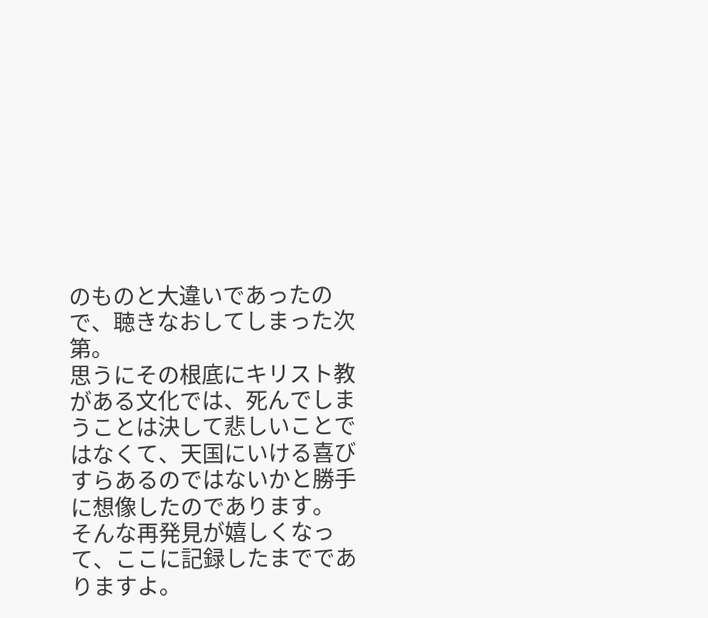のものと大違いであったので、聴きなおしてしまった次第。
思うにその根底にキリスト教がある文化では、死んでしまうことは決して悲しいことではなくて、天国にいける喜びすらあるのではないかと勝手に想像したのであります。
そんな再発見が嬉しくなって、ここに記録したまででありますよ。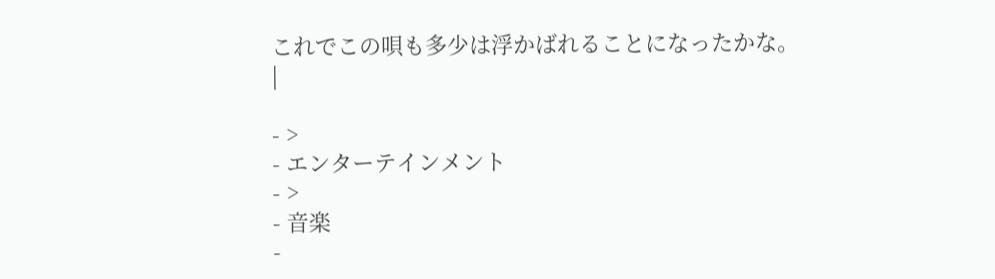これでこの唄も多少は浮かばれることになったかな。
|

- >
- エンターテインメント
- >
- 音楽
-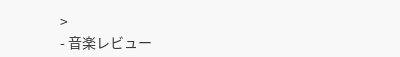>
- 音楽レビュー